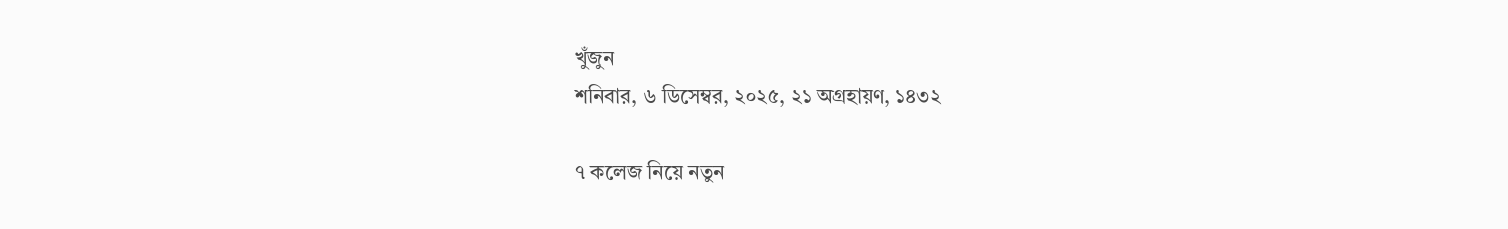খুঁজুন
শনিবার, ৬ ডিসেম্বর, ২০২৫, ২১ অগ্রহায়ণ, ১৪৩২

৭ কলেজ নিয়ে নতুন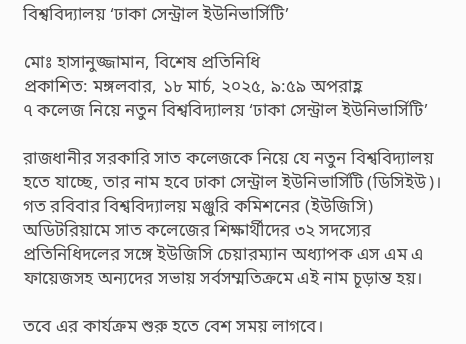বিশ্ববিদ্যালয় ‘ঢাকা সেন্ট্রাল ইউনিভার্সিটি’

মোঃ হাসানুজ্জামান, বিশেষ প্রতিনিধি
প্রকাশিত: মঙ্গলবার, ১৮ মার্চ, ২০২৫, ৯:৫৯ অপরাহ্ণ
৭ কলেজ নিয়ে নতুন বিশ্ববিদ্যালয় ‘ঢাকা সেন্ট্রাল ইউনিভার্সিটি’

রাজধানীর সরকারি সাত কলেজকে নিয়ে যে নতুন বিশ্ববিদ্যালয় হতে যাচ্ছে, তার নাম হবে ঢাকা সেন্ট্রাল ইউনিভার্সিটি (ডিসিইউ)। গত রবিবার বিশ্ববিদ্যালয় মঞ্জুরি কমিশনের (ইউজিসি) অডিটরিয়ামে সাত কলেজের শিক্ষার্থীদের ৩২ সদস্যের প্রতিনিধিদলের সঙ্গে ইউজিসি চেয়ারম্যান অধ্যাপক এস এম এ ফায়েজসহ অন্যদের সভায় সর্বসম্মতিক্রমে এই নাম চূড়ান্ত হয়।

তবে এর কার্যক্রম শুরু হতে বেশ সময় লাগবে।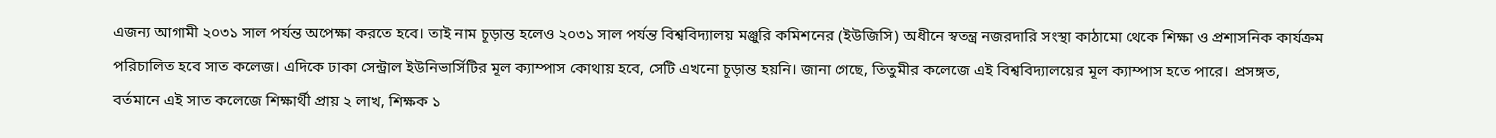এজন্য আগামী ২০৩১ সাল পর্যন্ত অপেক্ষা করতে হবে। তাই নাম চূড়ান্ত হলেও ২০৩১ সাল পর্যন্ত বিশ্ববিদ্যালয় মঞ্জুরি কমিশনের (ইউজিসি) অধীনে স্বতন্ত্র নজরদারি সংস্থা কাঠামো থেকে শিক্ষা ও প্রশাসনিক কার্যক্রম পরিচালিত হবে সাত কলেজ। এদিকে ঢাকা সেন্ট্রাল ইউনিভার্সিটির মূল ক্যাম্পাস কোথায় হবে, সেটি এখনো চূড়ান্ত হয়নি। জানা গেছে, তিতুমীর কলেজে এই বিশ্ববিদ্যালয়ের মূল ক্যাম্পাস হতে পারে। প্রসঙ্গত, বর্তমানে এই সাত কলেজে শিক্ষার্থী প্রায় ২ লাখ, শিক্ষক ১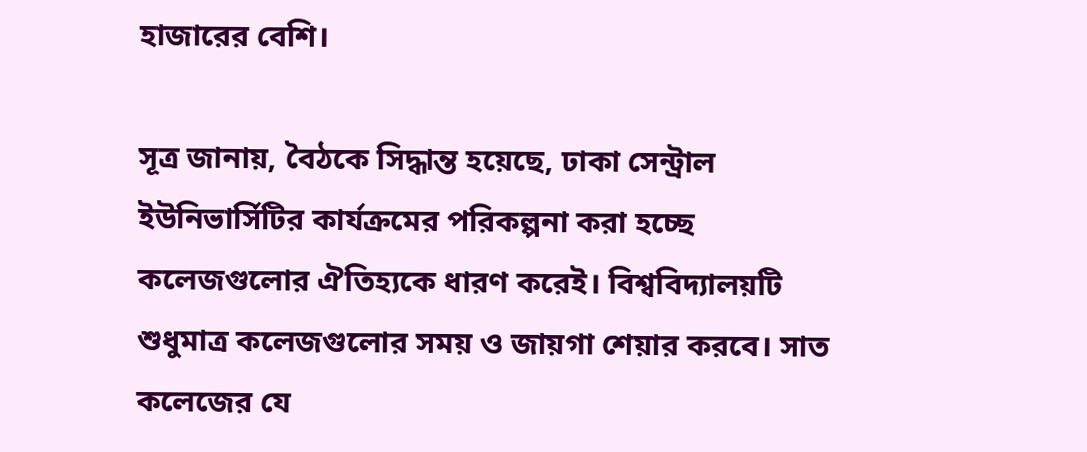হাজারের বেশি।

সূত্র জানায়, বৈঠকে সিদ্ধান্ত হয়েছে, ঢাকা সেন্ট্রাল ইউনিভার্সিটির কার্যক্রমের পরিকল্পনা করা হচ্ছে কলেজগুলোর ঐতিহ্যকে ধারণ করেই। বিশ্ববিদ্যালয়টি শুধুমাত্র কলেজগুলোর সময় ও জায়গা শেয়ার করবে। সাত কলেজের যে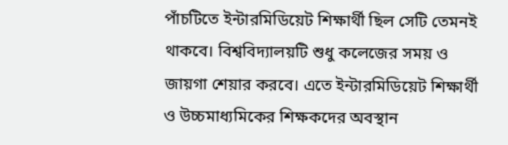পাঁচটিতে ইন্টারমিডিয়েট শিক্ষার্থী ছিল সেটি তেমনই থাকবে। বিশ্ববিদ্যালয়টি শুধু কলেজের সময় ও জায়গা শেয়ার করবে। এতে ইন্টারমিডিয়েট শিক্ষার্থী ও উচ্চমাধ্যমিকের শিক্ষকদের অবস্থান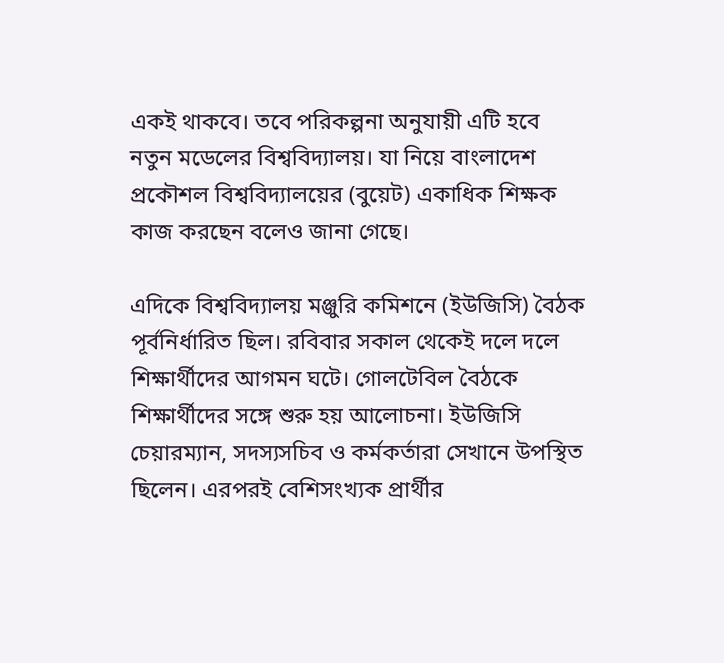একই থাকবে। তবে পরিকল্পনা অনুযায়ী এটি হবে নতুন মডেলের বিশ্ববিদ্যালয়। যা নিয়ে বাংলাদেশ প্রকৌশল বিশ্ববিদ্যালয়ের (বুয়েট) একাধিক শিক্ষক কাজ করছেন বলেও জানা গেছে।

এদিকে বিশ্ববিদ্যালয় মঞ্জুরি কমিশনে (ইউজিসি) বৈঠক পূর্বনির্ধারিত ছিল। রবিবার সকাল থেকেই দলে দলে শিক্ষার্থীদের আগমন ঘটে। গোলটেবিল বৈঠকে শিক্ষার্থীদের সঙ্গে শুরু হয় আলোচনা। ইউজিসি চেয়ারম্যান, সদস্যসচিব ও কর্মকর্তারা সেখানে উপস্থিত ছিলেন। এরপরই বেশিসংখ্যক প্রার্থীর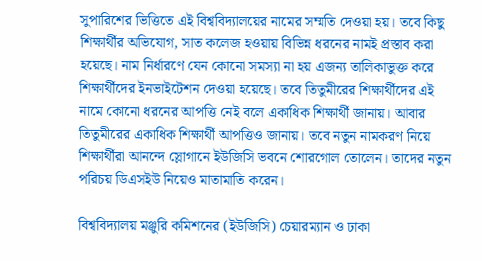সুপারিশের ভিত্তিতে এই বিশ্ববিদ্যালয়ের নামের সম্মতি দেওয়া হয়। তবে কিছু শিক্ষার্থীর অভিযোগ, সাত কলেজ হওয়ায় বিভিন্ন ধরনের নামই প্রস্তাব করা হয়েছে। নাম নির্ধারণে যেন কোনো সমস্যা না হয় এজন্য তালিকাভুক্ত করে শিক্ষার্থীদের ইনভাইটেশন দেওয়া হয়েছে। তবে তিতুমীরের শিক্ষার্থীদের এই নামে কোনো ধরনের আপত্তি নেই বলে একাধিক শিক্ষার্থী জানায়। আবার তিতুমীরের একাধিক শিক্ষার্থী আপত্তিও জানায়। তবে নতুন নামকরণ নিয়ে শিক্ষার্থীরা আনন্দে স্লোগানে ইউজিসি ভবনে শোরগোল তোলেন। তাদের নতুন পরিচয় ডিএসইউ নিয়েও মাতামাতি করেন।

বিশ্ববিদ্যালয় মঞ্জুরি কমিশনের (ইউজিসি) চেয়ারম্যান ও ঢাকা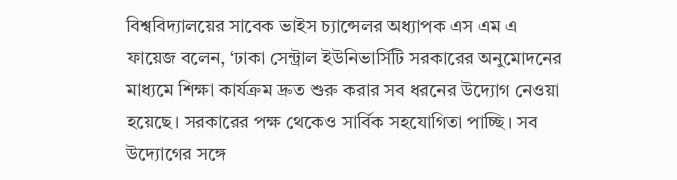বিশ্ববিদ্যালয়ের সাবেক ভাইস চ্যান্সেলর অধ্যাপক এস এম এ ফায়েজ বলেন, ‘ঢাকা সেন্ট্রাল ইউনিভার্সিটি সরকারের অনুমোদনের মাধ্যমে শিক্ষা কার্যক্রম দ্রুত শুরু করার সব ধরনের উদ্যোগ নেওয়া হয়েছে। সরকারের পক্ষ থেকেও সার্বিক সহযোগিতা পাচ্ছি। সব উদ্যোগের সঙ্গে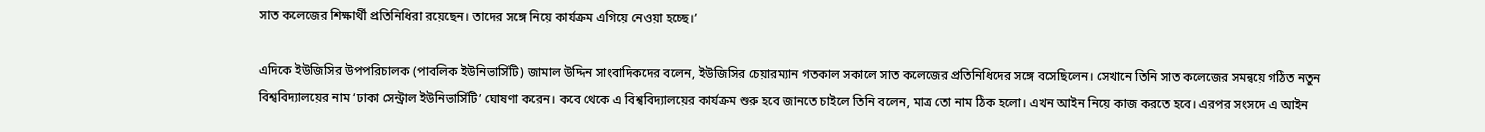সাত কলেজের শিক্ষার্থী প্রতিনিধিরা রয়েছেন। তাদের সঙ্গে নিয়ে কার্যক্রম এগিয়ে নেওয়া হচ্ছে।’

এদিকে ইউজিসির উপপরিচালক (পাবলিক ইউনিভার্সিটি) জামাল উদ্দিন সাংবাদিকদের বলেন, ইউজিসির চেয়ারম্যান গতকাল সকালে সাত কলেজের প্রতিনিধিদের সঙ্গে বসেছিলেন। সেখানে তিনি সাত কলেজের সমন্বয়ে গঠিত নতুন বিশ্ববিদ্যালয়ের নাম ‘ঢাকা সেন্ট্রাল ইউনিভার্সিটি’ ঘোষণা করেন। কবে থেকে এ বিশ্ববিদ্যালয়ের কার্যক্রম শুরু হবে জানতে চাইলে তিনি বলেন, মাত্র তো নাম ঠিক হলো। এখন আইন নিয়ে কাজ করতে হবে। এরপর সংসদে এ আইন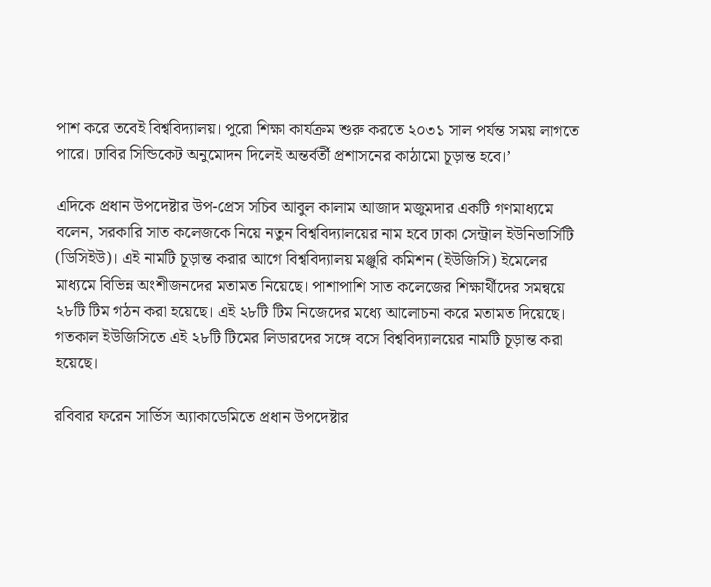পাশ করে তবেই বিশ্ববিদ্যালয়। পুরো শিক্ষা কার্যক্রম শুরু করতে ২০৩১ সাল পর্যন্ত সময় লাগতে পারে। ঢাবির সিন্ডিকেট অনুমোদন দিলেই অন্তর্বর্তী প্রশাসনের কাঠামো চূড়ান্ত হবে।’

এদিকে প্রধান উপদেষ্টার উপ-প্রেস সচিব আবুল কালাম আজাদ মজুমদার একটি গণমাধ্যমে বলেন, সরকারি সাত কলেজকে নিয়ে নতুন বিশ্ববিদ্যালয়ের নাম হবে ঢাকা সেন্ট্রাল ইউনিভার্সিটি (ডিসিইউ)। এই নামটি চূড়ান্ত করার আগে বিশ্ববিদ্যালয় মঞ্জুরি কমিশন (ইউজিসি) ইমেলের মাধ্যমে বিভিন্ন অংশীজনদের মতামত নিয়েছে। পাশাপাশি সাত কলেজের শিক্ষার্থীদের সমন্বয়ে ২৮টি টিম গঠন করা হয়েছে। এই ২৮টি টিম নিজেদের মধ্যে আলোচনা করে মতামত দিয়েছে। গতকাল ইউজিসিতে এই ২৮টি টিমের লিডারদের সঙ্গে বসে বিশ্ববিদ্যালয়ের নামটি চূড়ান্ত করা হয়েছে।

রবিবার ফরেন সার্ভিস অ্যাকাডেমিতে প্রধান উপদেষ্টার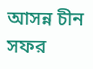আসন্ন চীন সফর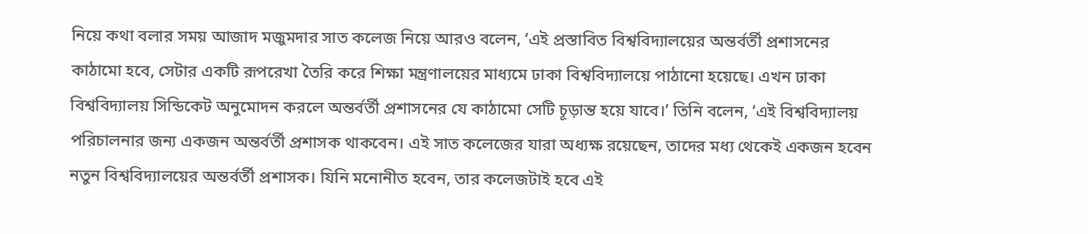নিয়ে কথা বলার সময় আজাদ মজুমদার সাত কলেজ নিয়ে আরও বলেন, ‘এই প্রস্তাবিত বিশ্ববিদ্যালয়ের অন্তর্বর্তী প্রশাসনের কাঠামো হবে, সেটার একটি রূপরেখা তৈরি করে শিক্ষা মন্ত্রণালয়ের মাধ্যমে ঢাকা বিশ্ববিদ্যালয়ে পাঠানো হয়েছে। এখন ঢাকা বিশ্ববিদ্যালয় সিন্ডিকেট অনুমোদন করলে অন্তর্বর্তী প্রশাসনের যে কাঠামো সেটি চূড়ান্ত হয়ে যাবে।’ তিনি বলেন, ‘এই বিশ্ববিদ্যালয় পরিচালনার জন্য একজন অন্তর্বর্তী প্রশাসক থাকবেন। এই সাত কলেজের যারা অধ্যক্ষ রয়েছেন, তাদের মধ্য থেকেই একজন হবেন নতুন বিশ্ববিদ্যালয়ের অন্তর্বর্তী প্রশাসক। যিনি মনোনীত হবেন, তার কলেজটাই হবে এই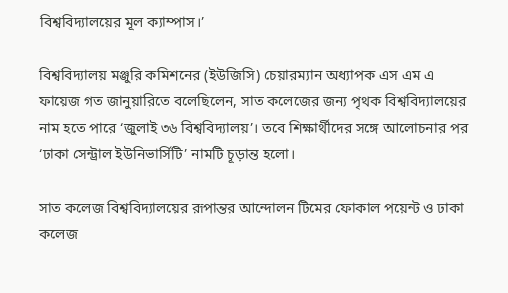বিশ্ববিদ্যালয়ের মূল ক্যাম্পাস।’

বিশ্ববিদ্যালয় মঞ্জুরি কমিশনের (ইউজিসি) চেয়ারম্যান অধ্যাপক এস এম এ ফায়েজ গত জানুয়ারিতে বলেছিলেন, সাত কলেজের জন্য পৃথক বিশ্ববিদ্যালয়ের নাম হতে পারে ‘জুলাই ৩৬ বিশ্ববিদ্যালয়’। তবে শিক্ষার্থীদের সঙ্গে আলোচনার পর ‘ঢাকা সেন্ট্রাল ইউনিভার্সিটি’ নামটি চূড়ান্ত হলো।

সাত কলেজ বিশ্ববিদ্যালয়ের রূপান্তর আন্দোলন টিমের ফোকাল পয়েন্ট ও ঢাকা কলেজ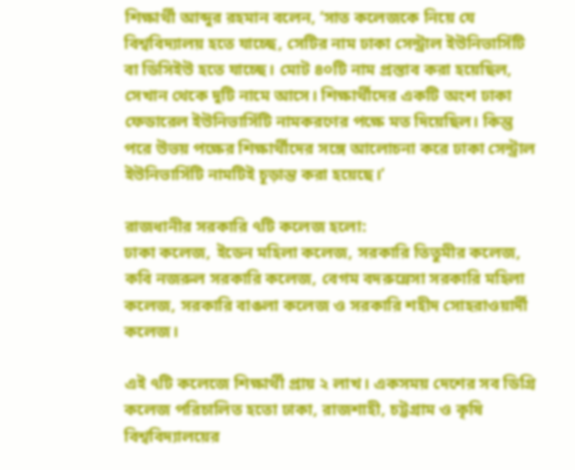শিক্ষার্থী আব্দুর রহমান বলেন, ‘সাত কলেজকে নিয়ে যে বিশ্ববিদ্যালয় হতে যাচ্ছে, সেটির নাম ঢাকা সেন্ট্রাল ইউনিভার্সিটি বা ডিসিইউ হতে যাচ্ছে। মোট ৪০টি নাম প্রস্তাব করা হয়েছিল, সেখান থেকে দুটি নামে আসে। শিক্ষার্থীদের একটি অংশ ঢাকা ফেডারেল ইউনিভার্সিটি নামকরণের পক্ষে মত দিয়েছিল। কিন্তু পরে উভয় পক্ষের শিক্ষার্থীদের সঙ্গে আলোচনা করে ঢাকা সেন্ট্রাল ইউনিভার্সিটি নামটিই চূড়ান্ত করা হয়েছে।’

রাজধানীর সরকারি ৭টি কলেজ হলো:
ঢাকা কলেজ, ইডেন মহিলা কলেজ, সরকারি তিতুমীর কলেজ, কবি নজরুল সরকারি কলেজ, বেগম বদরুন্নেসা সরকারি মহিলা কলেজ, সরকারি বাঙলা কলেজ ও সরকারি শহীদ সোহরাওয়ার্দী কলেজ।

এই ৭টি কলেজে শিক্ষার্থী প্রায় ২ লাখ। একসময় দেশের সব ডিগ্রি কলেজ পরিচালিত হতো ঢাকা, রাজশাহী, চট্টগ্রাম ও কৃষি বিশ্ববিদ্যালয়ের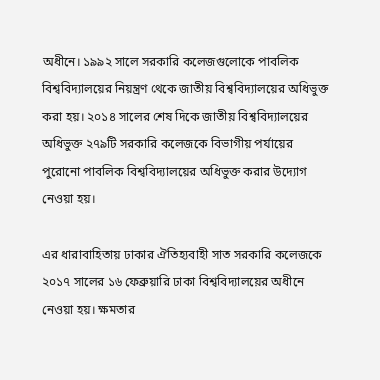অধীনে। ১৯৯২ সালে সরকারি কলেজগুলোকে পাবলিক বিশ্ববিদ্যালয়ের নিয়ন্ত্রণ থেকে জাতীয় বিশ্ববিদ্যালয়ের অধিভুক্ত করা হয়। ২০১৪ সালের শেষ দিকে জাতীয় বিশ্ববিদ্যালয়ের অধিভুক্ত ২৭৯টি সরকারি কলেজকে বিভাগীয় পর্যায়ের পুরোনো পাবলিক বিশ্ববিদ্যালয়ের অধিভুক্ত করার উদ্যোগ নেওয়া হয়।

এর ধারাবাহিতায় ঢাকার ঐতিহ্যবাহী সাত সরকারি কলেজকে ২০১৭ সালের ১৬ ফেব্রুয়ারি ঢাকা বিশ্ববিদ্যালয়ের অধীনে নেওয়া হয়। ক্ষমতার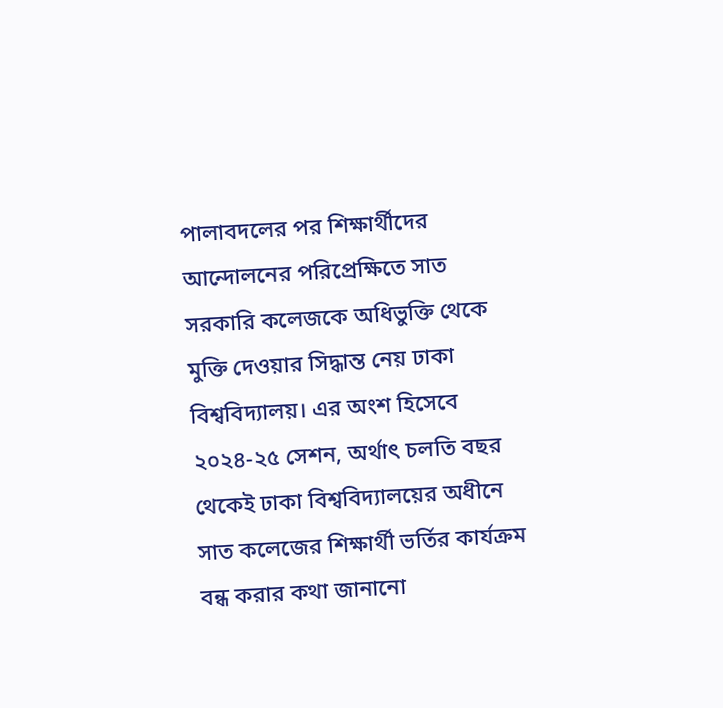পালাবদলের পর শিক্ষার্থীদের আন্দোলনের পরিপ্রেক্ষিতে সাত সরকারি কলেজকে অধিভুক্তি থেকে মুক্তি দেওয়ার সিদ্ধান্ত নেয় ঢাকা বিশ্ববিদ্যালয়। এর অংশ হিসেবে ২০২৪-২৫ সেশন, অর্থাৎ চলতি বছর থেকেই ঢাকা বিশ্ববিদ্যালয়ের অধীনে সাত কলেজের শিক্ষার্থী ভর্তির কার্যক্রম বন্ধ করার কথা জানানো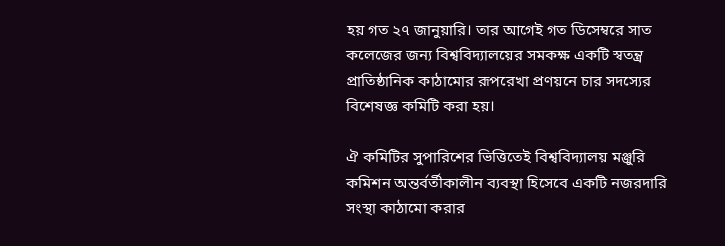হয় গত ২৭ জানুয়ারি। তার আগেই গত ডিসেম্বরে সাত কলেজের জন্য বিশ্ববিদ্যালয়ের সমকক্ষ একটি স্বতন্ত্র প্রাতিষ্ঠানিক কাঠামোর রূপরেখা প্রণয়নে চার সদস্যের বিশেষজ্ঞ কমিটি করা হয়।

ঐ কমিটির সুপারিশের ভিত্তিতেই বিশ্ববিদ্যালয় মঞ্জুরি কমিশন অন্তর্বর্তীকালীন ব্যবস্থা হিসেবে একটি নজরদারি সংস্থা কাঠামো করার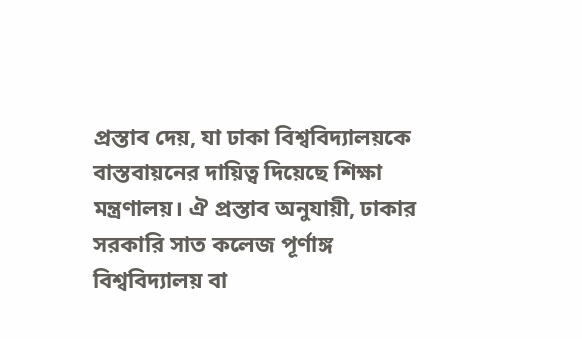প্রস্তাব দেয়, যা ঢাকা বিশ্ববিদ্যালয়কে বাস্তবায়নের দায়িত্ব দিয়েছে শিক্ষা মন্ত্রণালয়। ঐ প্রস্তাব অনুযায়ী, ঢাকার সরকারি সাত কলেজ পূর্ণাঙ্গ বিশ্ববিদ্যালয় বা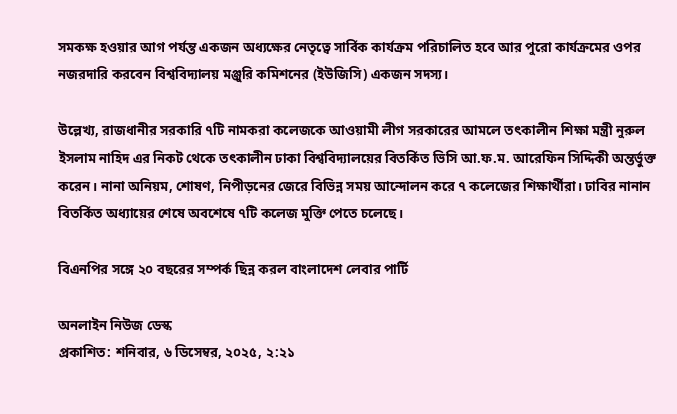সমকক্ষ হওয়ার আগ পর্যন্ত একজন অধ্যক্ষের নেতৃত্বে সার্বিক কার্যক্রম পরিচালিত হবে আর পুরো কার্যক্রমের ওপর নজরদারি করবেন বিশ্ববিদ্যালয় মঞ্জুরি কমিশনের (ইউজিসি) একজন সদস্য।

উল্লেখ্য, রাজধানীর সরকারি ৭টি নামকরা কলেজকে আওয়ামী লীগ সরকারের আমলে তৎকালীন শিক্ষা মন্ত্রী নুরুল ইসলাম নাহিদ এর নিকট থেকে তৎকালীন ঢাকা বিশ্ববিদ্যালয়ের বিতর্কিত ভিসি আ.ফ.ম. আরেফিন সিদ্দিকী অন্তর্ভুক্ত করেন। নানা অনিয়ম, শোষণ, নিপীড়নের জেরে বিভিন্ন সময় আন্দোলন করে ৭ কলেজের শিক্ষার্থীরা। ঢাবির নানান বিতর্কিত অধ্যায়ের শেষে অবশেষে ৭টি কলেজ মুক্তি পেতে চলেছে।

বিএনপির সঙ্গে ২০ বছরের সম্পর্ক ছিন্ন করল বাংলাদেশ লেবার পার্টি

অনলাইন নিউজ ডেস্ক
প্রকাশিত: শনিবার, ৬ ডিসেম্বর, ২০২৫, ২:২১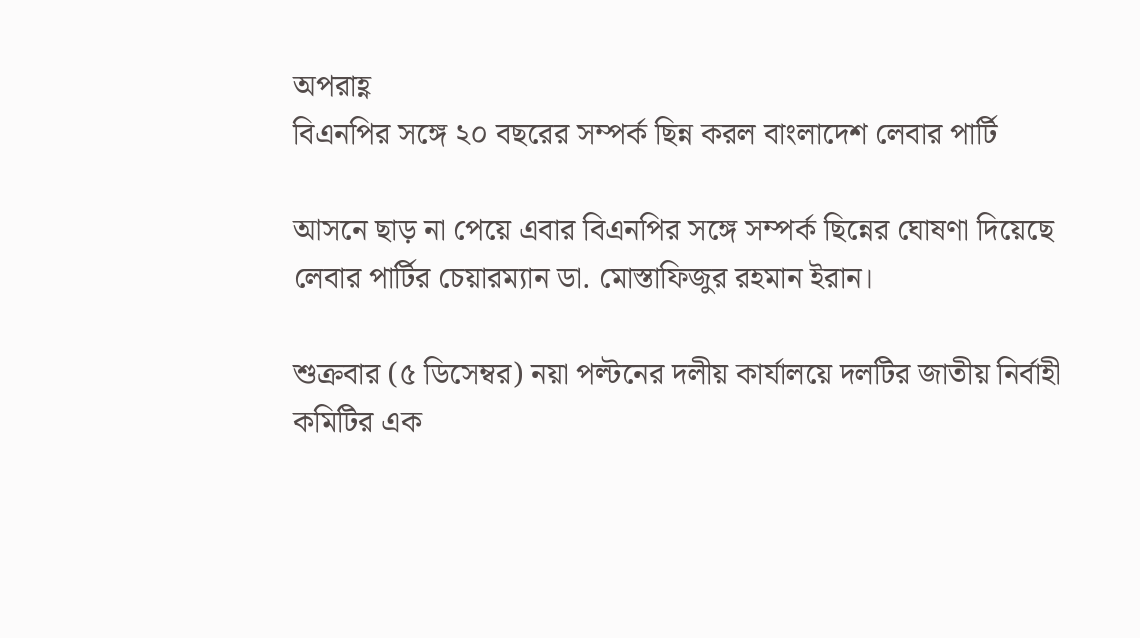অপরাহ্ণ
বিএনপির সঙ্গে ২০ বছরের সম্পর্ক ছিন্ন করল বাংলাদেশ লেবার পার্টি

আসনে ছাড় না পেয়ে এবার বিএনপির সঙ্গে সম্পর্ক ছিন্নের ঘোষণা দিয়েছে লেবার পার্টির চেয়ারম্যান ডা. মোস্তাফিজুর রহমান ইরান।

শুক্রবার (৫ ডিসেম্বর) নয়া পল্টনের দলীয় কার্যালয়ে দলটির জাতীয় নির্বাহী কমিটির এক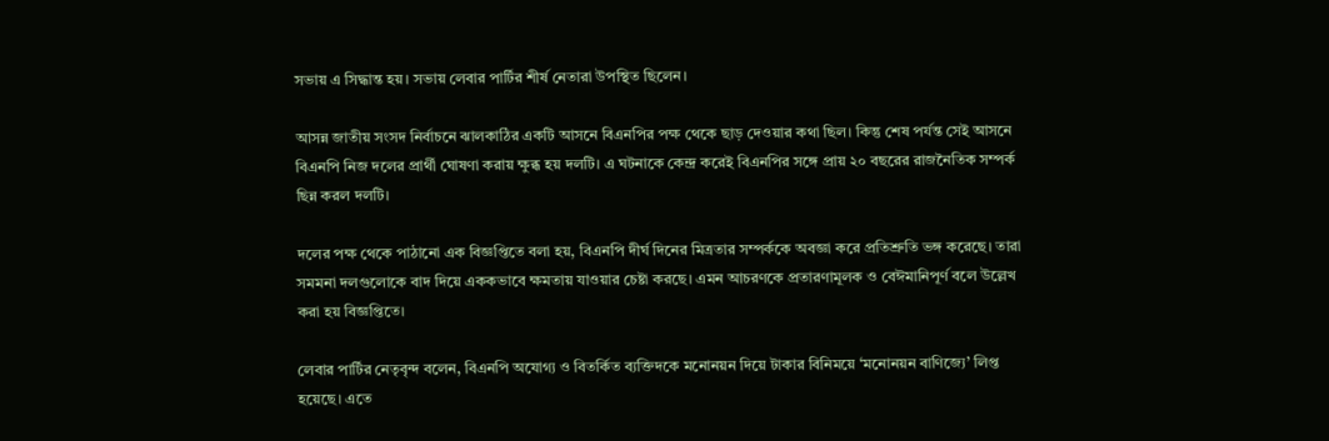সভায় এ সিদ্ধান্ত হয়। সভায় লেবার পার্টির শীর্ষ নেতারা উপস্থিত ছিলেন।

আসন্ন জাতীয় সংসদ নির্বাচনে ঝালকাঠির একটি আসনে বিএনপির পক্ষ থেকে ছাড় দেওয়ার কথা ছিল। কিন্তু শেষ পর্যন্ত সেই আসনে বিএনপি নিজ দলের প্রার্থী ঘোষণা করায় ক্ষুব্ধ হয় দলটি। এ ঘটনাকে কেন্দ্র করেই বিএনপির সঙ্গে প্রায় ২০ বছরের রাজনৈতিক সম্পর্ক ছিন্ন করল দলটি।

দলের পক্ষ থেকে পাঠানো এক বিজ্ঞপ্তিতে বলা হয়, বিএনপি দীর্ঘ দিনের মিত্রতার সম্পর্ককে অবজ্ঞা করে প্রতিশ্রুতি ভঙ্গ করেছে। তারা সমমনা দলগুলোকে বাদ দিয়ে এককভাবে ক্ষমতায় যাওয়ার চেষ্টা করছে। এমন আচরণকে প্রতারণামূলক ও বেঈমানিপূর্ণ বলে উল্লেখ করা হয় বিজ্ঞপ্তিতে।

লেবার পার্টির নেতৃবৃন্দ বলেন, বিএনপি অযোগ্য ও বিতর্কিত ব্যক্তিদকে মনোনয়ন দিয়ে টাকার বিনিময়ে ‘মনোনয়ন বাণিজ্যে’ লিপ্ত হয়েছে। এতে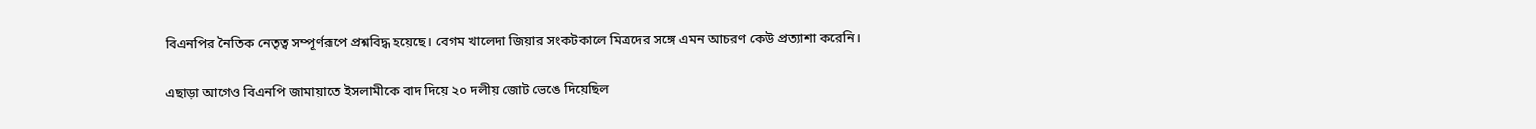বিএনপির নৈতিক নেতৃত্ব সম্পূর্ণরূপে প্রশ্নবিদ্ধ হয়েছে। বেগম খালেদা জিয়ার সংকটকালে মিত্রদের সঙ্গে এমন আচরণ কেউ প্রত্যাশা করেনি।

এছাড়া আগেও বিএনপি জামায়াতে ইসলামীকে বাদ দিয়ে ২০ দলীয় জোট ভেঙে দিয়েছিল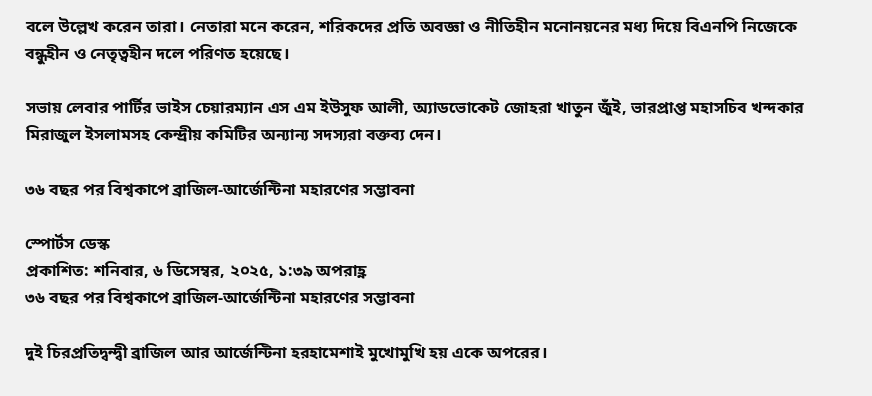বলে উল্লেখ করেন তারা। নেতারা মনে করেন, শরিকদের প্রতি অবজ্ঞা ও নীতিহীন মনোনয়নের মধ্য দিয়ে বিএনপি নিজেকে বন্ধুহীন ও নেতৃত্বহীন দলে পরিণত হয়েছে।

সভায় লেবার পার্টির ভাইস চেয়ারম্যান এস এম ইউসুফ আলী, অ্যাডভোকেট জোহরা খাতুন জুঁই, ভারপ্রাপ্ত মহাসচিব খন্দকার মিরাজুল ইসলামসহ কেন্দ্রীয় কমিটির অন্যান্য সদস্যরা বক্তব্য দেন।

৩৬ বছর পর বিশ্বকাপে ব্রাজিল-আর্জেন্টিনা মহারণের সম্ভাবনা

স্পোর্টস ডেস্ক
প্রকাশিত: শনিবার, ৬ ডিসেম্বর, ২০২৫, ১:৩৯ অপরাহ্ণ
৩৬ বছর পর বিশ্বকাপে ব্রাজিল-আর্জেন্টিনা মহারণের সম্ভাবনা

দুই চিরপ্রতিদ্বন্দ্বী ব্রাজিল আর আর্জেন্টিনা হরহামেশাই মুখোমুখি হয় একে অপরের।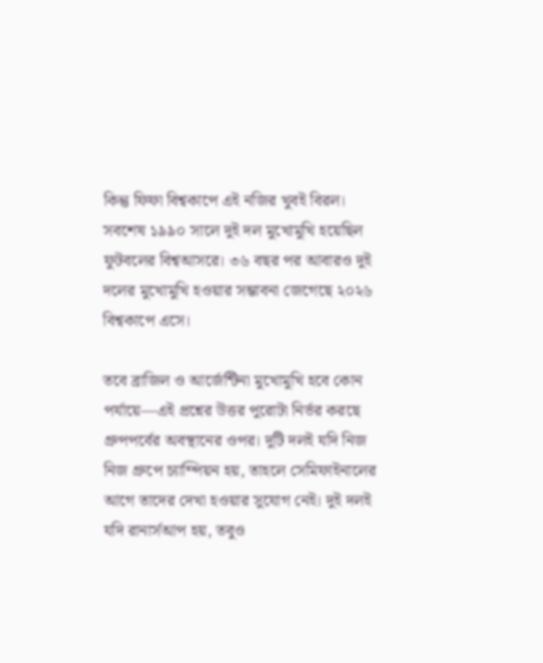কিন্তু ফিফা বিশ্বকাপে এই নজির খুবই বিরল। সবশেষ ১৯৯০ সালে দুই দল মুখোমুখি হয়েছিল ফুটবলের বিশ্বআসরে। ৩৬ বছর পর আবারও দুই দলের মুখোমুখি হওয়ার সম্ভাবনা জেগেছে ২০২৬ বিশ্বকাপে এসে।

তবে ব্রাজিল ও আর্জেন্টিনা মুখোমুখি হবে কোন পর্যায়ে—এই প্রশ্নের উত্তর পুরোটা নির্ভর করছে গ্রুপপর্বের অবস্থানের ওপর। দুটি দলই যদি নিজ নিজ গ্রুপে চ্যাম্পিয়ন হয়, তাহলে সেমিফাইনালের আগে তাদের দেখা হওয়ার সুযোগ নেই। দুই দলই যদি রানার্সআপ হয়, তবুও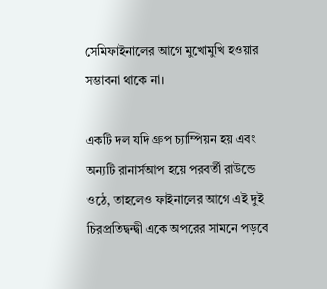সেমিফাইনালের আগে মুখোমুখি হওয়ার সম্ভাবনা থাকে না।

একটি দল যদি গ্রুপ চ্যাম্পিয়ন হয় এবং অন্যটি রানার্সআপ হয়ে পরবর্তী রাউন্ডে ওঠে, তাহলেও ফাইনালের আগে এই দুই চিরপ্রতিদ্বন্দ্বী একে অপরের সামনে পড়বে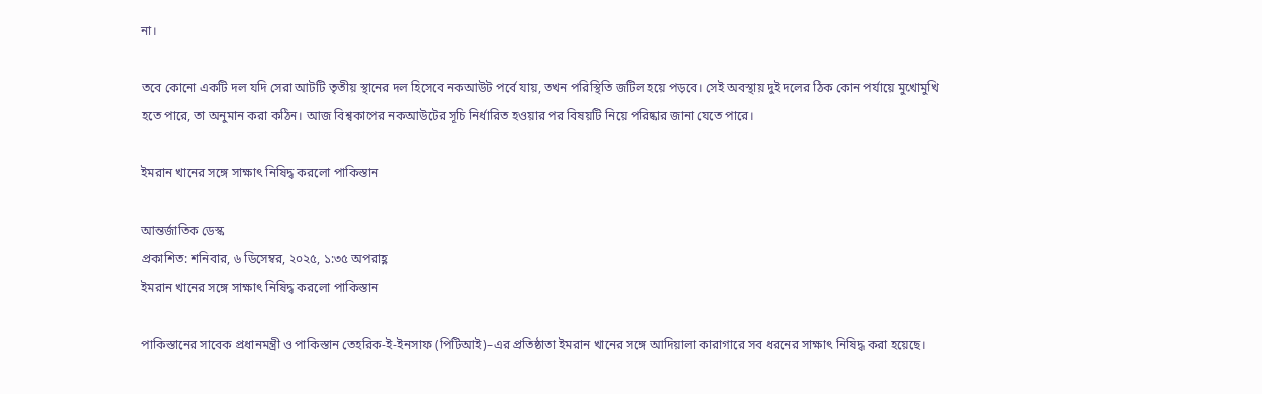না।

তবে কোনো একটি দল যদি সেরা আটটি তৃতীয় স্থানের দল হিসেবে নকআউট পর্বে যায়, তখন পরিস্থিতি জটিল হয়ে পড়বে। সেই অবস্থায় দুই দলের ঠিক কোন পর্যায়ে মুখোমুখি হতে পারে, তা অনুমান করা কঠিন। আজ বিশ্বকাপের নকআউটের সূচি নির্ধারিত হওয়ার পর বিষয়টি নিয়ে পরিষ্কার জানা যেতে পারে।

ইমরান খানের সঙ্গে সাক্ষাৎ নিষিদ্ধ করলো পাকিস্তান

আন্তর্জাতিক ডেস্ক
প্রকাশিত: শনিবার, ৬ ডিসেম্বর, ২০২৫, ১:৩৫ অপরাহ্ণ
ইমরান খানের সঙ্গে সাক্ষাৎ নিষিদ্ধ করলো পাকিস্তান

পাকিস্তানের সাবেক প্রধানমন্ত্রী ও পাকিস্তান তেহরিক-ই-ইনসাফ (পিটিআই)–এর প্রতিষ্ঠাতা ইমরান খানের সঙ্গে আদিয়ালা কারাগারে সব ধরনের সাক্ষাৎ নিষিদ্ধ করা হয়েছে।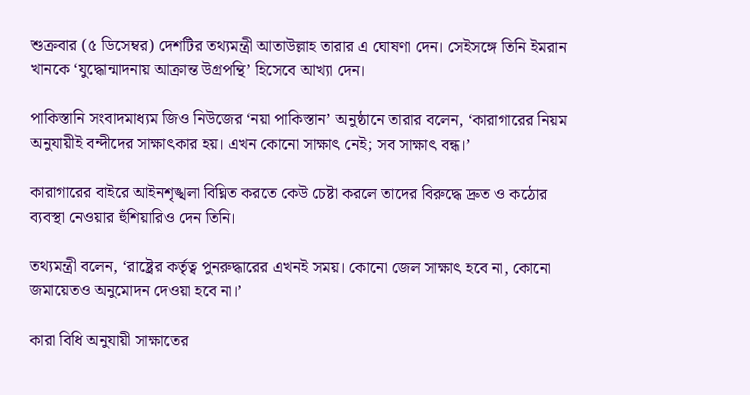শুক্রবার (৫ ডিসেম্বর) দেশটির তথ্যমন্ত্রী আতাউল্লাহ তারার এ ঘোষণা দেন। সেইসঙ্গে তিনি ইমরান খানকে ‘যুদ্ধোন্মাদনায় আক্রান্ত উগ্রপন্থি’ হিসেবে আখ্যা দেন।

পাকিস্তানি সংবাদমাধ্যম জিও নিউজের ‘নয়া পাকিস্তান’ অনুষ্ঠানে তারার বলেন, ‘কারাগারের নিয়ম অনুযায়ীই বন্দীদের সাক্ষাৎকার হয়। এখন কোনো সাক্ষাৎ নেই; সব সাক্ষাৎ বন্ধ।’

কারাগারের বাইরে আইনশৃঙ্খলা বিঘ্নিত করতে কেউ চেষ্টা করলে তাদের বিরুদ্ধে দ্রুত ও কঠোর ব্যবস্থা নেওয়ার হুঁশিয়ারিও দেন তিনি।

তথ্যমন্ত্রী বলেন, ‘রাষ্ট্রের কর্তৃত্ব পুনরুদ্ধারের এখনই সময়। কোনো জেল সাক্ষাৎ হবে না, কোনো জমায়েতও অনুমোদন দেওয়া হবে না।’

কারা বিধি অনুযায়ী সাক্ষাতের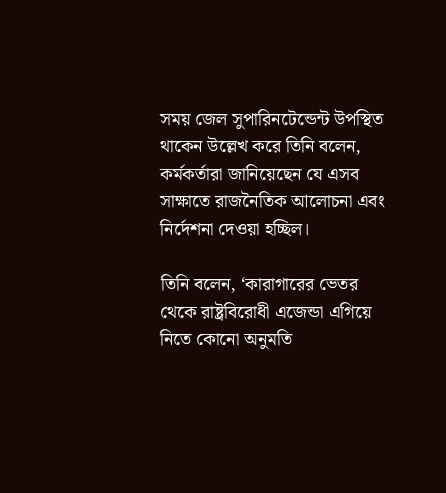সময় জেল সুপারিনটেন্ডেন্ট উপস্থিত থাকেন উল্লেখ করে তিনি বলেন, কর্মকর্তারা জানিয়েছেন যে এসব সাক্ষাতে রাজনৈতিক আলোচনা এবং নির্দেশনা দেওয়া হচ্ছিল।

তিনি বলেন, ‘কারাগারের ভেতর থেকে রাষ্ট্রবিরোধী এজেন্ডা এগিয়ে নিতে কোনো অনুমতি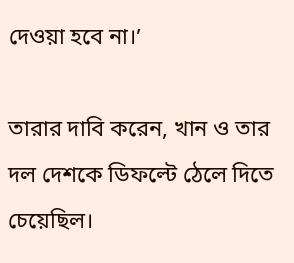দেওয়া হবে না।’

তারার দাবি করেন, খান ও তার দল দেশকে ডিফল্টে ঠেলে দিতে চেয়েছিল।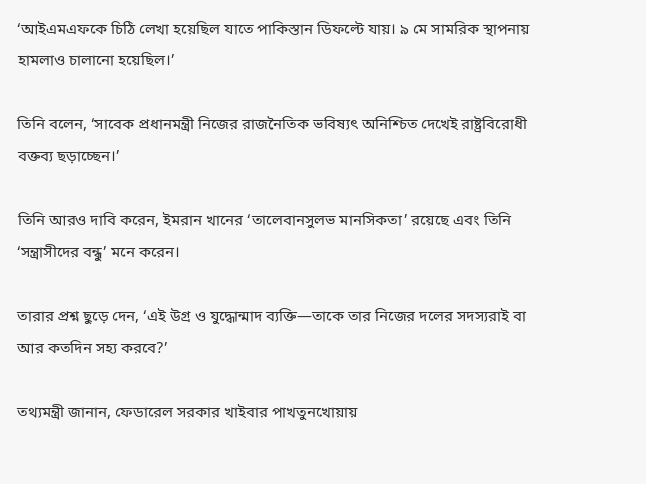‘আইএমএফকে চিঠি লেখা হয়েছিল যাতে পাকিস্তান ডিফল্টে যায়। ৯ মে সামরিক স্থাপনায় হামলাও চালানো হয়েছিল।’

তিনি বলেন, ‘সাবেক প্রধানমন্ত্রী নিজের রাজনৈতিক ভবিষ্যৎ অনিশ্চিত দেখেই রাষ্ট্রবিরোধী বক্তব্য ছড়াচ্ছেন।’

তিনি আরও দাবি করেন, ইমরান খানের ‘তালেবানসুলভ মানসিকতা’ রয়েছে এবং তিনি ‘সন্ত্রাসীদের বন্ধু’ মনে করেন।

তারার প্রশ্ন ছুড়ে দেন, ‘এই উগ্র ও যুদ্ধোন্মাদ ব্যক্তি—তাকে তার নিজের দলের সদস্যরাই বা আর কতদিন সহ্য করবে?’

তথ্যমন্ত্রী জানান, ফেডারেল সরকার খাইবার পাখতুনখোয়ায়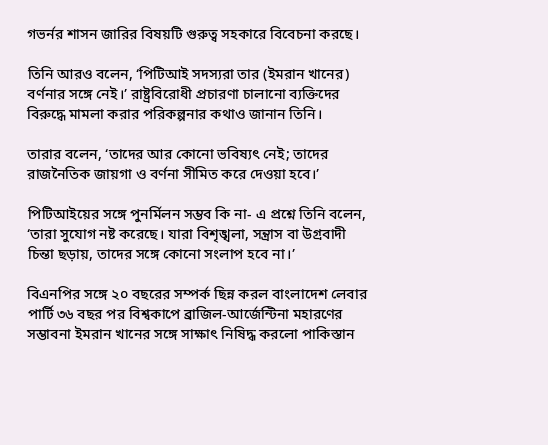গভর্নর শাসন জারির বিষয়টি গুরুত্ব সহকারে বিবেচনা করছে।

তিনি আরও বলেন, ‘পিটিআই সদস্যরা তার (ইমরান খানের) বর্ণনার সঙ্গে নেই।’ রাষ্ট্রবিরোধী প্রচারণা চালানো ব্যক্তিদের বিরুদ্ধে মামলা করার পরিকল্পনার কথাও জানান তিনি।

তারার বলেন, ‘তাদের আর কোনো ভবিষ্যৎ নেই; তাদের রাজনৈতিক জায়গা ও বর্ণনা সীমিত করে দেওয়া হবে।’

পিটিআইয়ের সঙ্গে পুনর্মিলন সম্ভব কি না- এ প্রশ্নে তিনি বলেন, ‘তারা সুযোগ নষ্ট করেছে। যারা বিশৃঙ্খলা, সন্ত্রাস বা উগ্রবাদী চিন্তা ছড়ায়, তাদের সঙ্গে কোনো সংলাপ হবে না।’

বিএনপির সঙ্গে ২০ বছরের সম্পর্ক ছিন্ন করল বাংলাদেশ লেবার পার্টি ৩৬ বছর পর বিশ্বকাপে ব্রাজিল-আর্জেন্টিনা মহারণের সম্ভাবনা ইমরান খানের সঙ্গে সাক্ষাৎ নিষিদ্ধ করলো পাকিস্তান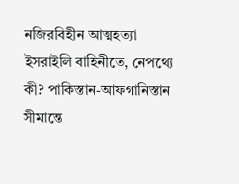নজিরবিহীন আত্মহত্যা ইসরাইলি বাহিনীতে, নেপথ্যে কী? পাকিস্তান-আফগানিস্তান সীমান্তে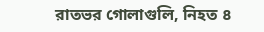রাতভর গোলাগুলি, নিহত ৪